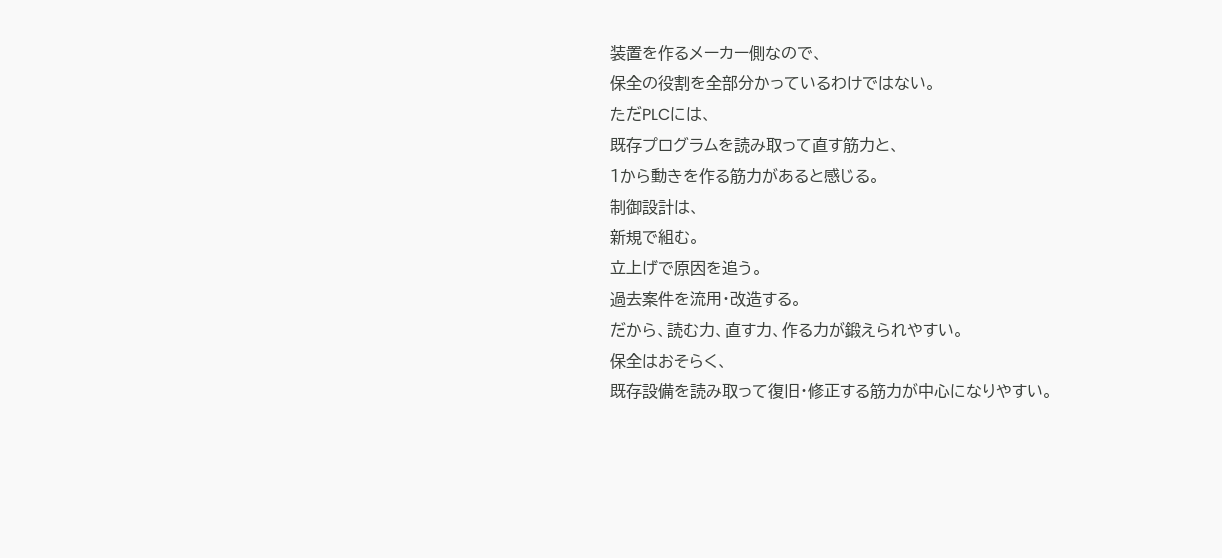装置を作るメーカー側なので、
保全の役割を全部分かっているわけではない。
ただPLCには、
既存プログラムを読み取って直す筋力と、
1から動きを作る筋力があると感じる。
制御設計は、
新規で組む。
立上げで原因を追う。
過去案件を流用・改造する。
だから、読む力、直す力、作る力が鍛えられやすい。
保全はおそらく、
既存設備を読み取って復旧・修正する筋力が中心になりやすい。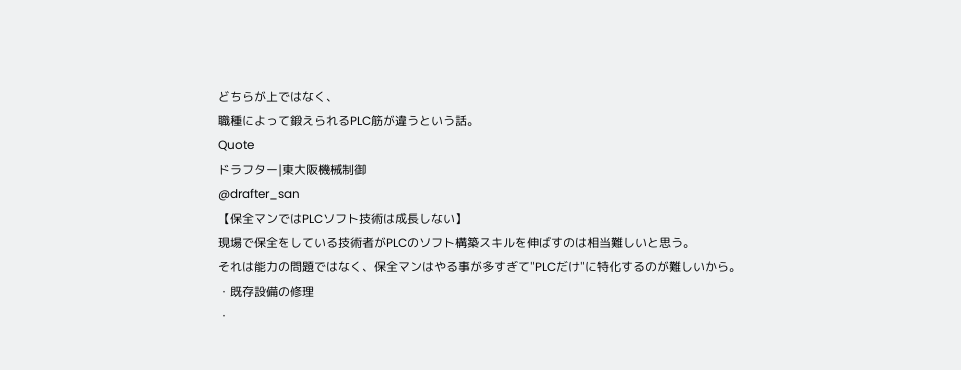どちらが上ではなく、
職種によって鍛えられるPLC筋が違うという話。
Quote
ドラフター|東大阪機械制御
@drafter_san
【保全マンではPLCソフト技術は成長しない】
現場で保全をしている技術者がPLCのソフト構築スキルを伸ばすのは相当難しいと思う。
それは能力の問題ではなく、保全マンはやる事が多すぎて"PLCだけ"に特化するのが難しいから。
・既存設備の修理
・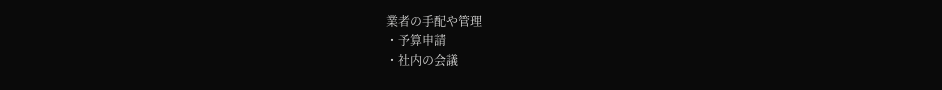業者の手配や管理
・予算申請
・社内の会議